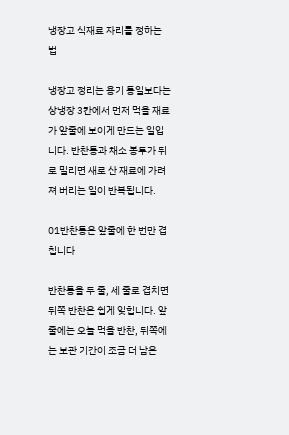냉장고 식재료 자리를 정하는 법

냉장고 정리는 용기 통일보다는 상냉장 3칸에서 먼저 먹을 재료가 앞줄에 보이게 만드는 일입니다. 반찬통과 채소 봉투가 뒤로 밀리면 새로 산 재료에 가려져 버리는 일이 반복됩니다.

01반찬통은 앞줄에 한 번만 겹칩니다

반찬통을 두 줄, 세 줄로 겹치면 뒤쪽 반찬은 쉽게 잊힙니다. 앞줄에는 오늘 먹을 반찬, 뒤쪽에는 보관 기간이 조금 더 남은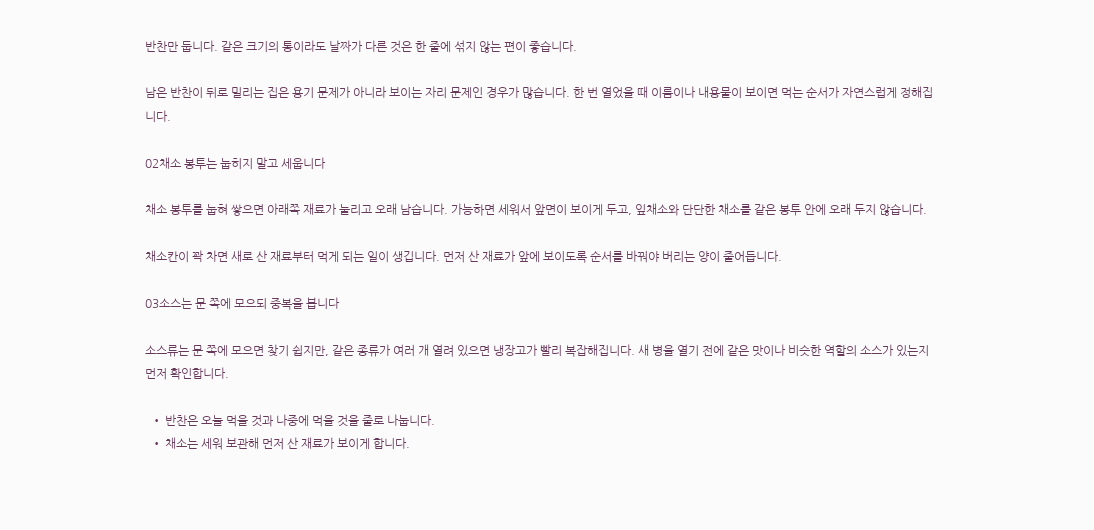반찬만 둡니다. 같은 크기의 통이라도 날짜가 다른 것은 한 줄에 섞지 않는 편이 좋습니다.

남은 반찬이 뒤로 밀리는 집은 용기 문제가 아니라 보이는 자리 문제인 경우가 많습니다. 한 번 열었을 때 이름이나 내용물이 보이면 먹는 순서가 자연스럽게 정해집니다.

02채소 봉투는 눕히지 말고 세웁니다

채소 봉투를 눕혀 쌓으면 아래쪽 재료가 눌리고 오래 남습니다. 가능하면 세워서 앞면이 보이게 두고, 잎채소와 단단한 채소를 같은 봉투 안에 오래 두지 않습니다.

채소칸이 꽉 차면 새로 산 재료부터 먹게 되는 일이 생깁니다. 먼저 산 재료가 앞에 보이도록 순서를 바꿔야 버리는 양이 줄어듭니다.

03소스는 문 쪽에 모으되 중복을 봅니다

소스류는 문 쪽에 모으면 찾기 쉽지만, 같은 종류가 여러 개 열려 있으면 냉장고가 빨리 복잡해집니다. 새 병을 열기 전에 같은 맛이나 비슷한 역할의 소스가 있는지 먼저 확인합니다.

  • 반찬은 오늘 먹을 것과 나중에 먹을 것을 줄로 나눕니다.
  • 채소는 세워 보관해 먼저 산 재료가 보이게 합니다.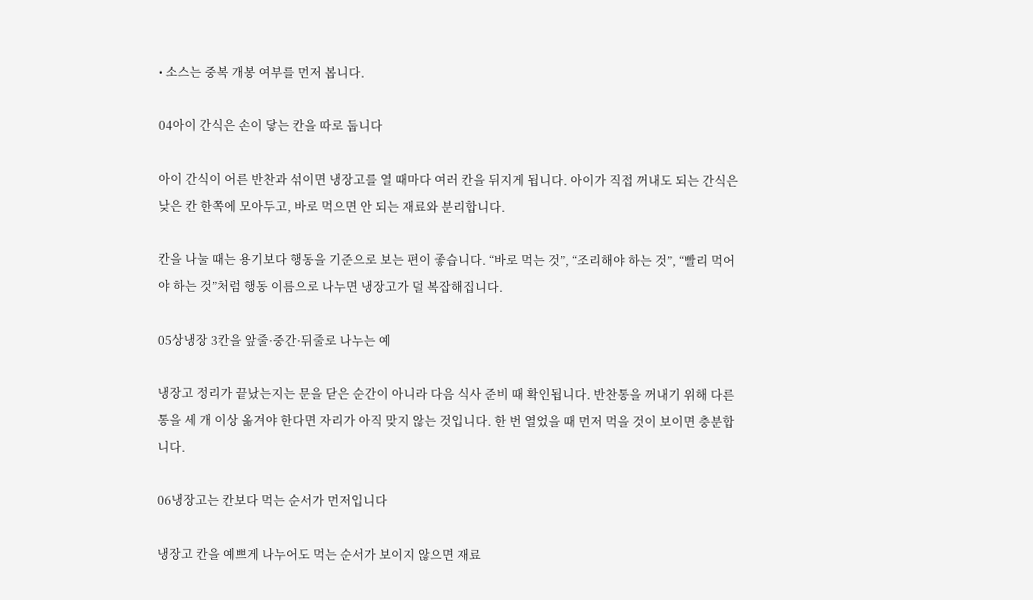• 소스는 중복 개봉 여부를 먼저 봅니다.

04아이 간식은 손이 닿는 칸을 따로 둡니다

아이 간식이 어른 반찬과 섞이면 냉장고를 열 때마다 여러 칸을 뒤지게 됩니다. 아이가 직접 꺼내도 되는 간식은 낮은 칸 한쪽에 모아두고, 바로 먹으면 안 되는 재료와 분리합니다.

칸을 나눌 때는 용기보다 행동을 기준으로 보는 편이 좋습니다. “바로 먹는 것”, “조리해야 하는 것”, “빨리 먹어야 하는 것”처럼 행동 이름으로 나누면 냉장고가 덜 복잡해집니다.

05상냉장 3칸을 앞줄·중간·뒤줄로 나누는 예

냉장고 정리가 끝났는지는 문을 닫은 순간이 아니라 다음 식사 준비 때 확인됩니다. 반찬통을 꺼내기 위해 다른 통을 세 개 이상 옮겨야 한다면 자리가 아직 맞지 않는 것입니다. 한 번 열었을 때 먼저 먹을 것이 보이면 충분합니다.

06냉장고는 칸보다 먹는 순서가 먼저입니다

냉장고 칸을 예쁘게 나누어도 먹는 순서가 보이지 않으면 재료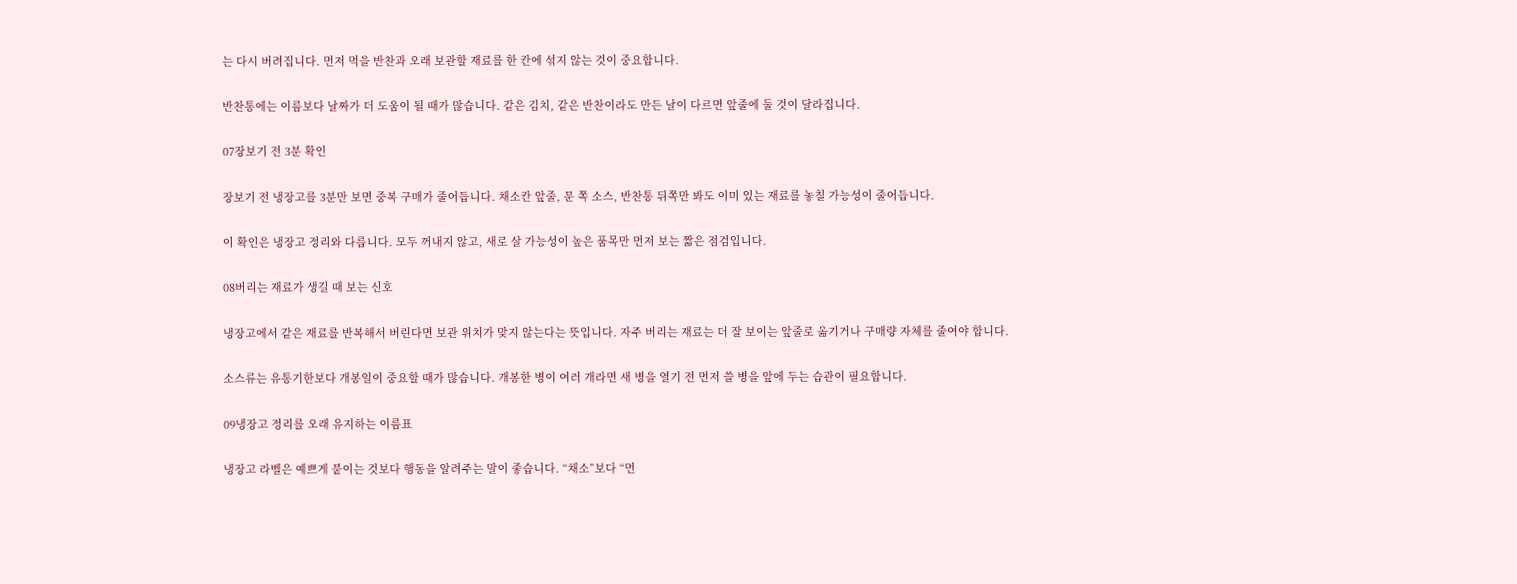는 다시 버려집니다. 먼저 먹을 반찬과 오래 보관할 재료를 한 칸에 섞지 않는 것이 중요합니다.

반찬통에는 이름보다 날짜가 더 도움이 될 때가 많습니다. 같은 김치, 같은 반찬이라도 만든 날이 다르면 앞줄에 둘 것이 달라집니다.

07장보기 전 3분 확인

장보기 전 냉장고를 3분만 보면 중복 구매가 줄어듭니다. 채소칸 앞줄, 문 쪽 소스, 반찬통 뒤쪽만 봐도 이미 있는 재료를 놓칠 가능성이 줄어듭니다.

이 확인은 냉장고 정리와 다릅니다. 모두 꺼내지 않고, 새로 살 가능성이 높은 품목만 먼저 보는 짧은 점검입니다.

08버리는 재료가 생길 때 보는 신호

냉장고에서 같은 재료를 반복해서 버린다면 보관 위치가 맞지 않는다는 뜻입니다. 자주 버리는 재료는 더 잘 보이는 앞줄로 옮기거나 구매량 자체를 줄여야 합니다.

소스류는 유통기한보다 개봉일이 중요할 때가 많습니다. 개봉한 병이 여러 개라면 새 병을 열기 전 먼저 쓸 병을 앞에 두는 습관이 필요합니다.

09냉장고 정리를 오래 유지하는 이름표

냉장고 라벨은 예쁘게 붙이는 것보다 행동을 알려주는 말이 좋습니다. “채소”보다 “먼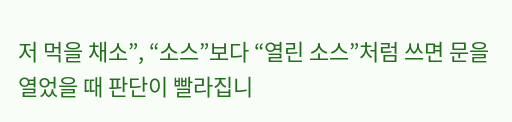저 먹을 채소”, “소스”보다 “열린 소스”처럼 쓰면 문을 열었을 때 판단이 빨라집니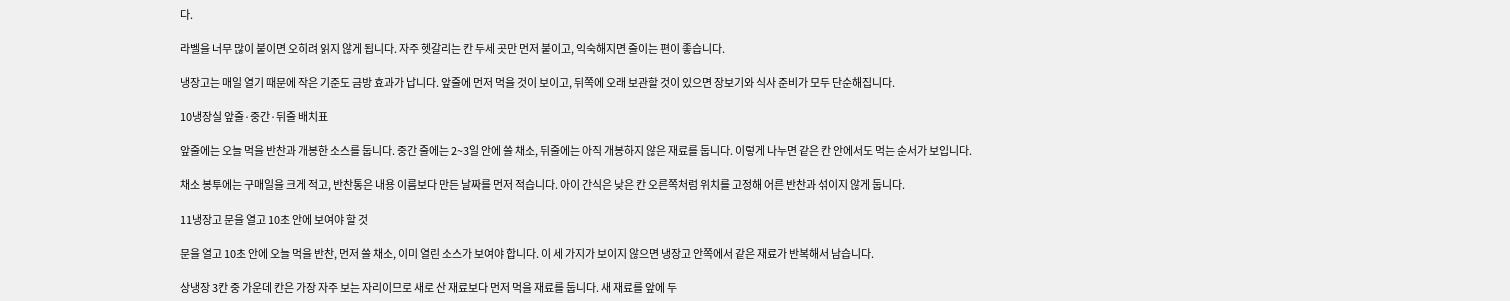다.

라벨을 너무 많이 붙이면 오히려 읽지 않게 됩니다. 자주 헷갈리는 칸 두세 곳만 먼저 붙이고, 익숙해지면 줄이는 편이 좋습니다.

냉장고는 매일 열기 때문에 작은 기준도 금방 효과가 납니다. 앞줄에 먼저 먹을 것이 보이고, 뒤쪽에 오래 보관할 것이 있으면 장보기와 식사 준비가 모두 단순해집니다.

10냉장실 앞줄·중간·뒤줄 배치표

앞줄에는 오늘 먹을 반찬과 개봉한 소스를 둡니다. 중간 줄에는 2~3일 안에 쓸 채소, 뒤줄에는 아직 개봉하지 않은 재료를 둡니다. 이렇게 나누면 같은 칸 안에서도 먹는 순서가 보입니다.

채소 봉투에는 구매일을 크게 적고, 반찬통은 내용 이름보다 만든 날짜를 먼저 적습니다. 아이 간식은 낮은 칸 오른쪽처럼 위치를 고정해 어른 반찬과 섞이지 않게 둡니다.

11냉장고 문을 열고 10초 안에 보여야 할 것

문을 열고 10초 안에 오늘 먹을 반찬, 먼저 쓸 채소, 이미 열린 소스가 보여야 합니다. 이 세 가지가 보이지 않으면 냉장고 안쪽에서 같은 재료가 반복해서 남습니다.

상냉장 3칸 중 가운데 칸은 가장 자주 보는 자리이므로 새로 산 재료보다 먼저 먹을 재료를 둡니다. 새 재료를 앞에 두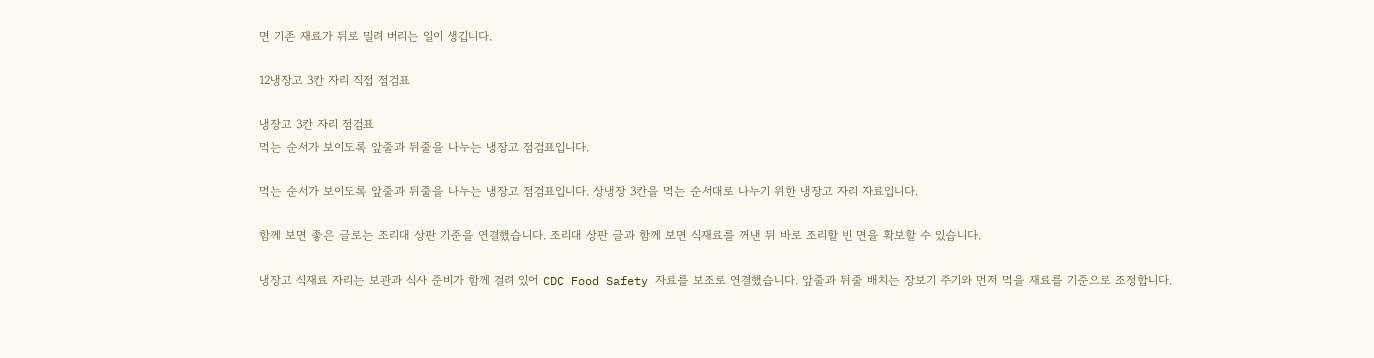면 기존 재료가 뒤로 밀려 버리는 일이 생깁니다.

12냉장고 3칸 자리 직접 점검표

냉장고 3칸 자리 점검표
먹는 순서가 보이도록 앞줄과 뒤줄을 나누는 냉장고 점검표입니다.

먹는 순서가 보이도록 앞줄과 뒤줄을 나누는 냉장고 점검표입니다. 상냉장 3칸을 먹는 순서대로 나누기 위한 냉장고 자리 자료입니다.

함께 보면 좋은 글로는 조리대 상판 기준을 연결했습니다. 조리대 상판 글과 함께 보면 식재료를 꺼낸 뒤 바로 조리할 빈 면을 확보할 수 있습니다.

냉장고 식재료 자리는 보관과 식사 준비가 함께 걸려 있어 CDC Food Safety 자료를 보조로 연결했습니다. 앞줄과 뒤줄 배치는 장보기 주기와 먼저 먹을 재료를 기준으로 조정합니다.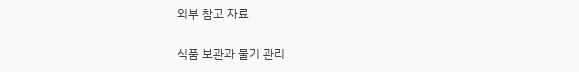외부 참고 자료

식품 보관과 물기 관리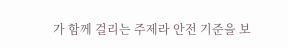가 함께 걸리는 주제라 안전 기준을 보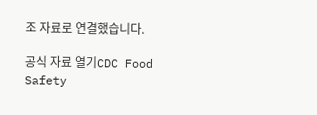조 자료로 연결했습니다.

공식 자료 열기CDC Food Safety